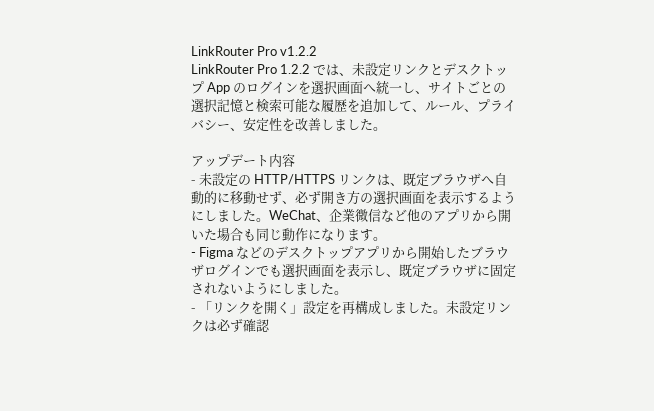LinkRouter Pro v1.2.2
LinkRouter Pro 1.2.2 では、未設定リンクとデスクトップ App のログインを選択画面へ統一し、サイトごとの選択記憶と検索可能な履歴を追加して、ルール、プライバシー、安定性を改善しました。

アップデート内容
- 未設定の HTTP/HTTPS リンクは、既定ブラウザへ自動的に移動せず、必ず開き方の選択画面を表示するようにしました。WeChat、企業微信など他のアプリから開いた場合も同じ動作になります。
- Figma などのデスクトップアプリから開始したブラウザログインでも選択画面を表示し、既定ブラウザに固定されないようにしました。
- 「リンクを開く」設定を再構成しました。未設定リンクは必ず確認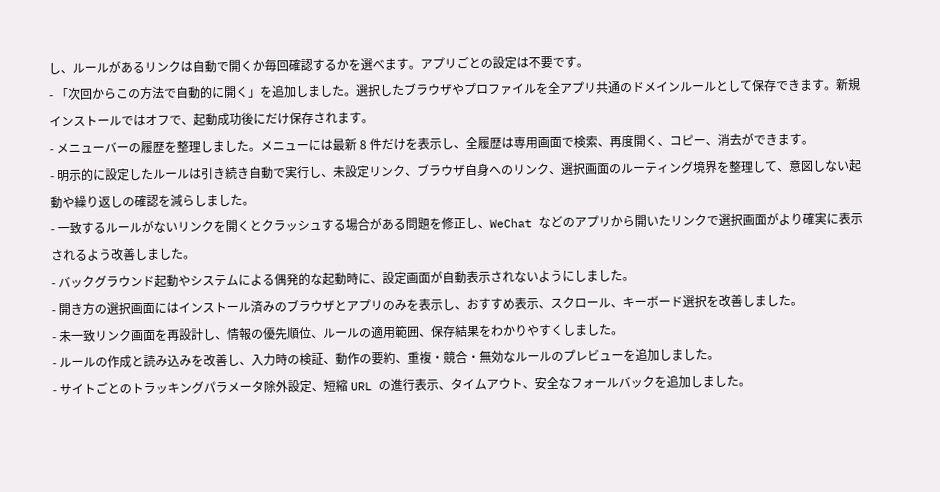し、ルールがあるリンクは自動で開くか毎回確認するかを選べます。アプリごとの設定は不要です。
- 「次回からこの方法で自動的に開く」を追加しました。選択したブラウザやプロファイルを全アプリ共通のドメインルールとして保存できます。新規インストールではオフで、起動成功後にだけ保存されます。
- メニューバーの履歴を整理しました。メニューには最新 8 件だけを表示し、全履歴は専用画面で検索、再度開く、コピー、消去ができます。
- 明示的に設定したルールは引き続き自動で実行し、未設定リンク、ブラウザ自身へのリンク、選択画面のルーティング境界を整理して、意図しない起動や繰り返しの確認を減らしました。
- 一致するルールがないリンクを開くとクラッシュする場合がある問題を修正し、WeChat などのアプリから開いたリンクで選択画面がより確実に表示されるよう改善しました。
- バックグラウンド起動やシステムによる偶発的な起動時に、設定画面が自動表示されないようにしました。
- 開き方の選択画面にはインストール済みのブラウザとアプリのみを表示し、おすすめ表示、スクロール、キーボード選択を改善しました。
- 未一致リンク画面を再設計し、情報の優先順位、ルールの適用範囲、保存結果をわかりやすくしました。
- ルールの作成と読み込みを改善し、入力時の検証、動作の要約、重複・競合・無効なルールのプレビューを追加しました。
- サイトごとのトラッキングパラメータ除外設定、短縮 URL の進行表示、タイムアウト、安全なフォールバックを追加しました。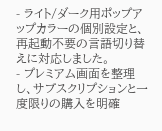- ライト/ダーク用ポップアップカラーの個別設定と、再起動不要の言語切り替えに対応しました。
- プレミアム画面を整理し、サブスクリプションと一度限りの購入を明確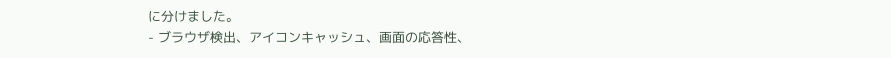に分けました。
- ブラウザ検出、アイコンキャッシュ、画面の応答性、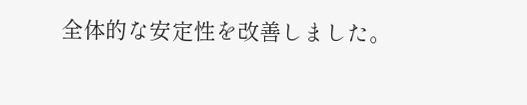全体的な安定性を改善しました。